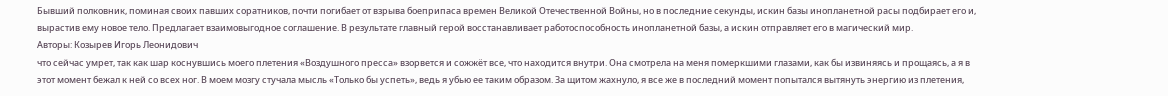Бывший полковник, поминая своих павших соратников, почти погибает от взрыва боеприпаса времен Великой Отечественной Войны, но в последние секунды, искин базы инопланетной расы подбирает его и, вырастив ему новое тело. Предлагает взаимовыгодное соглашение. В результате главный герой восстанавливает работоспособность инопланетной базы, а искин отправляет его в магический мир.
Авторы: Козырев Игорь Леонидович
что сейчас умрет, так как шар коснувшись моего плетения «Воздушного пресса» взорвется и сожжёт все, что находится внутри. Она смотрела на меня померкшими глазами, как бы извиняясь и прощаясь, а я в этот момент бежал к ней со всех ног. В моем мозгу стучала мысль «Только бы успеть», ведь я убью ее таким образом. За щитом жахнуло, я все же в последний момент попытался вытянуть энергию из плетения,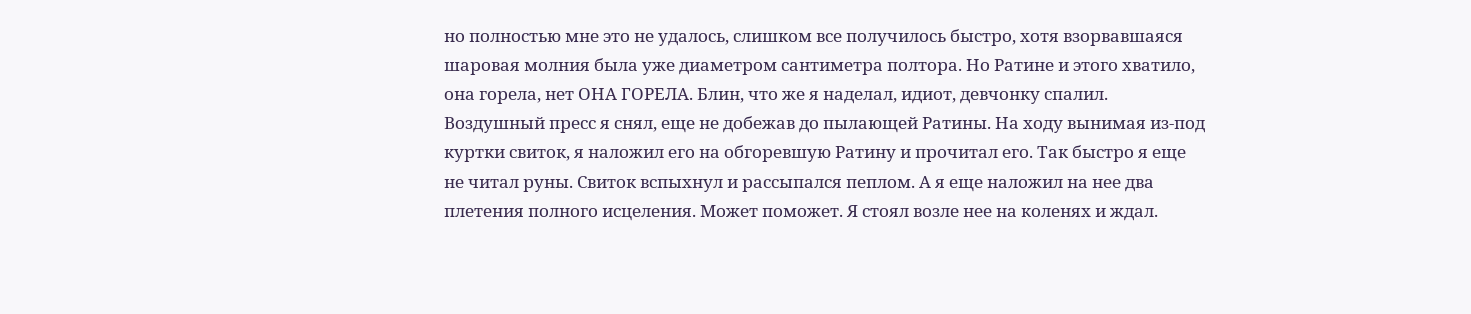но полностью мне это не удалось, слишком все получилось быстро, хотя взорвавшаяся шаровая молния была уже диаметром сантиметра полтора. Но Ратине и этого хватило, она горела, нет ОНА ГОРЕЛА. Блин, что же я наделал, идиот, девчонку спалил. Воздушный пресс я снял, еще не добежав до пылающей Ратины. На ходу вынимая из-под куртки свиток, я наложил его на обгоревшую Ратину и прочитал его. Так быстро я еще не читал руны. Свиток вспыхнул и рассыпался пеплом. А я еще наложил на нее два плетения полного исцеления. Может поможет. Я стоял возле нее на коленях и ждал.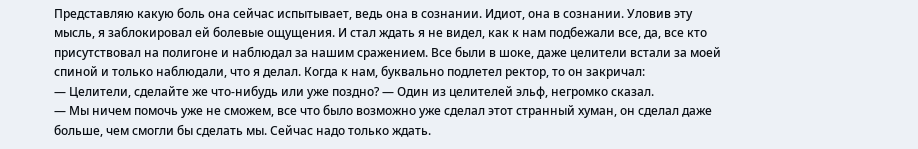Представляю какую боль она сейчас испытывает, ведь она в сознании. Идиот, она в сознании. Уловив эту мысль, я заблокировал ей болевые ощущения. И стал ждать я не видел, как к нам подбежали все, да, все кто присутствовал на полигоне и наблюдал за нашим сражением. Все были в шоке, даже целители встали за моей спиной и только наблюдали, что я делал. Когда к нам, буквально подлетел ректор, то он закричал:
— Целители, сделайте же что-нибудь или уже поздно? — Один из целителей эльф, негромко сказал.
— Мы ничем помочь уже не сможем, все что было возможно уже сделал этот странный хуман, он сделал даже больше, чем смогли бы сделать мы. Сейчас надо только ждать.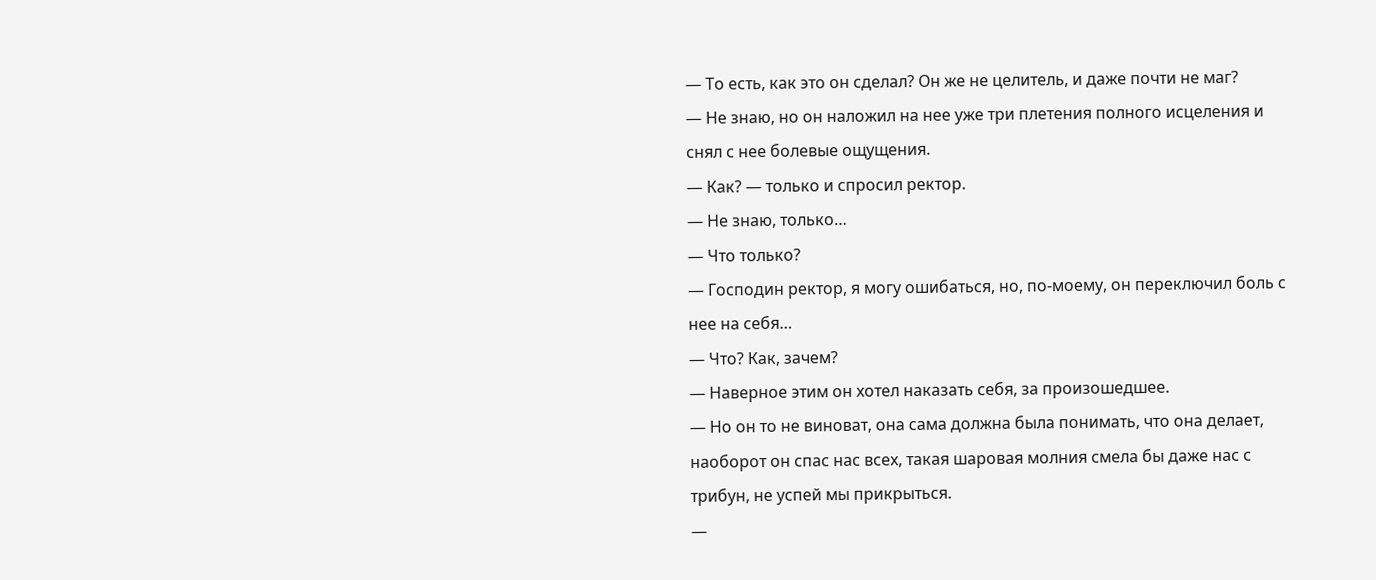— То есть, как это он сделал? Он же не целитель, и даже почти не маг?
— Не знаю, но он наложил на нее уже три плетения полного исцеления и снял с нее болевые ощущения.
— Как? — только и спросил ректор.
— Не знаю, только…
— Что только?
— Господин ректор, я могу ошибаться, но, по-моему, он переключил боль с нее на себя…
— Что? Как, зачем?
— Наверное этим он хотел наказать себя, за произошедшее.
— Но он то не виноват, она сама должна была понимать, что она делает, наоборот он спас нас всех, такая шаровая молния смела бы даже нас с трибун, не успей мы прикрыться.
—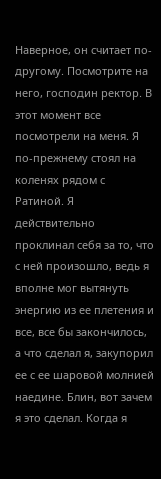Наверное, он считает по-другому. Посмотрите на него, господин ректор. В этот момент все посмотрели на меня. Я по-прежнему стоял на коленях рядом с Ратиной. Я действительно проклинал себя за то, что с ней произошло, ведь я вполне мог вытянуть энергию из ее плетения и все, все бы закончилось, а что сделал я, закупорил ее с ее шаровой молнией наедине. Блин, вот зачем я это сделал. Когда я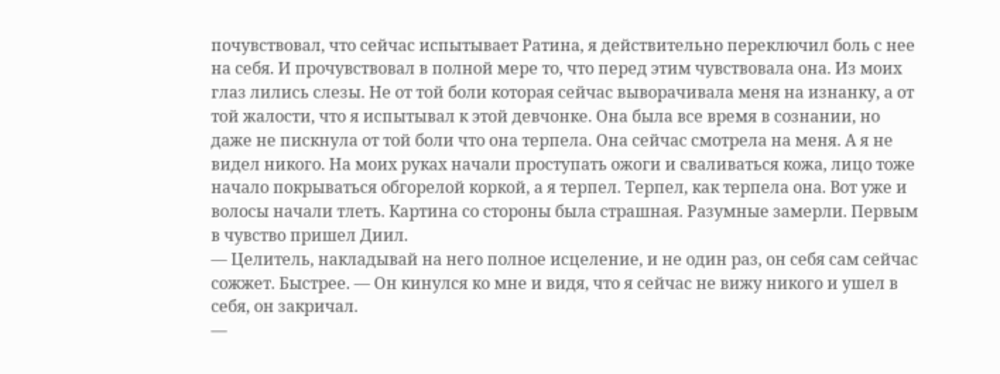почувствовал, что сейчас испытывает Ратина, я действительно переключил боль с нее на себя. И прочувствовал в полной мере то, что перед этим чувствовала она. Из моих глаз лились слезы. Не от той боли которая сейчас выворачивала меня на изнанку, а от той жалости, что я испытывал к этой девчонке. Она была все время в сознании, но даже не пискнула от той боли что она терпела. Она сейчас смотрела на меня. А я не видел никого. На моих руках начали проступать ожоги и сваливаться кожа, лицо тоже начало покрываться обгорелой коркой, а я терпел. Терпел, как терпела она. Вот уже и волосы начали тлеть. Картина со стороны была страшная. Разумные замерли. Первым в чувство пришел Диил.
— Целитель, накладывай на него полное исцеление, и не один раз, он себя сам сейчас сожжет. Быстрее. — Он кинулся ко мне и видя, что я сейчас не вижу никого и ушел в себя, он закричал.
—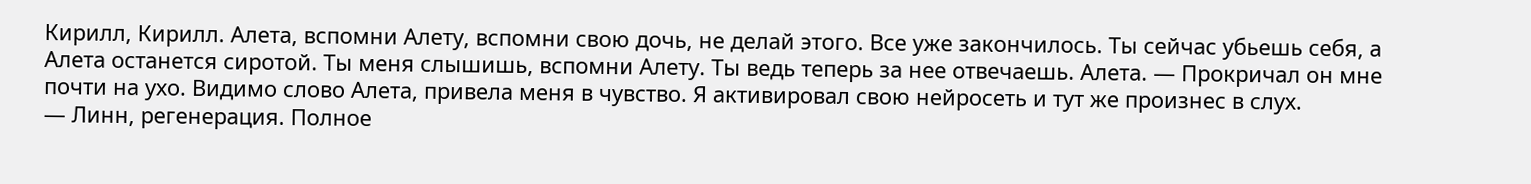Кирилл, Кирилл. Алета, вспомни Алету, вспомни свою дочь, не делай этого. Все уже закончилось. Ты сейчас убьешь себя, а Алета останется сиротой. Ты меня слышишь, вспомни Алету. Ты ведь теперь за нее отвечаешь. Алета. — Прокричал он мне почти на ухо. Видимо слово Алета, привела меня в чувство. Я активировал свою нейросеть и тут же произнес в слух.
— Линн, регенерация. Полное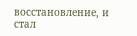восстановление, и стал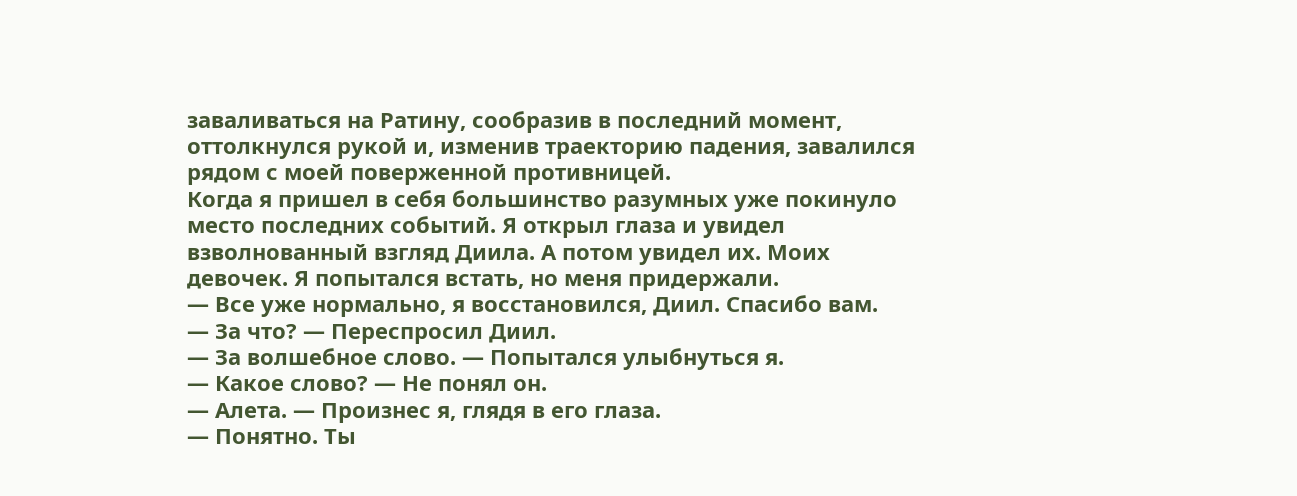заваливаться на Ратину, сообразив в последний момент, оттолкнулся рукой и, изменив траекторию падения, завалился рядом с моей поверженной противницей.
Когда я пришел в себя большинство разумных уже покинуло место последних событий. Я открыл глаза и увидел взволнованный взгляд Диила. А потом увидел их. Моих девочек. Я попытался встать, но меня придержали.
— Все уже нормально, я восстановился, Диил. Спасибо вам.
— За что? — Переспросил Диил.
— За волшебное слово. — Попытался улыбнуться я.
— Какое слово? — Не понял он.
— Алета. — Произнес я, глядя в его глаза.
— Понятно. Ты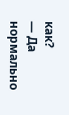как?
— Да нормально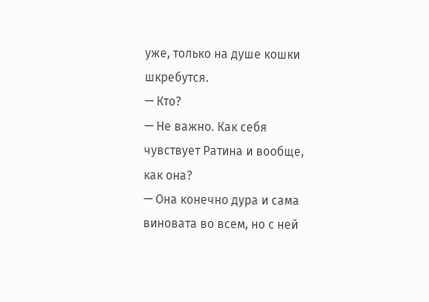уже, только на душе кошки шкребутся.
— Кто?
— Не важно. Как себя чувствует Ратина и вообще, как она?
— Она конечно дура и сама виновата во всем, но с ней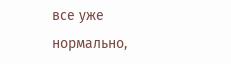все уже нормально,